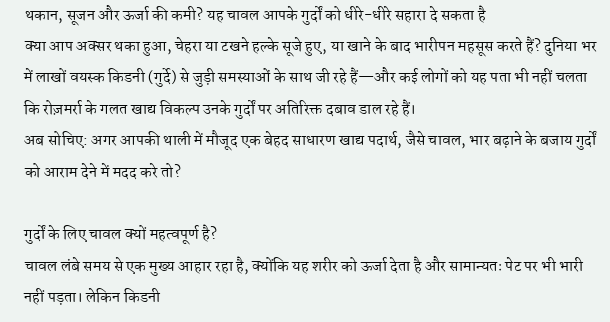थकान, सूजन और ऊर्जा की कमी? यह चावल आपके गुर्दों को धीरे-धीरे सहारा दे सकता है
क्या आप अक्सर थका हुआ, चेहरा या टखने हल्के सूजे हुए, या खाने के बाद भारीपन महसूस करते हैं? दुनिया भर में लाखों वयस्क किडनी (गुर्दे) से जुड़ी समस्याओं के साथ जी रहे हैं—और कई लोगों को यह पता भी नहीं चलता कि रोज़मर्रा के गलत खाद्य विकल्प उनके गुर्दों पर अतिरिक्त दबाव डाल रहे हैं।
अब सोचिए: अगर आपकी थाली में मौजूद एक बेहद साधारण खाद्य पदार्थ, जैसे चावल, भार बढ़ाने के बजाय गुर्दों को आराम देने में मदद करे तो?

गुर्दों के लिए चावल क्यों महत्वपूर्ण है?
चावल लंबे समय से एक मुख्य आहार रहा है, क्योंकि यह शरीर को ऊर्जा देता है और सामान्यतः पेट पर भी भारी नहीं पड़ता। लेकिन किडनी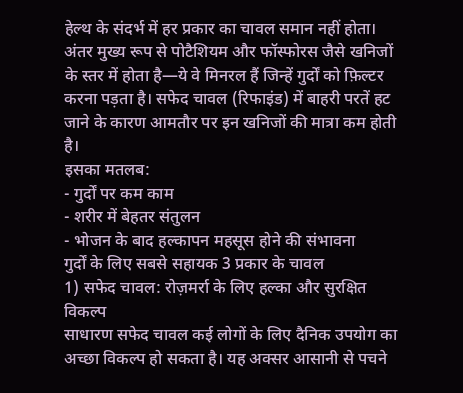हेल्थ के संदर्भ में हर प्रकार का चावल समान नहीं होता।
अंतर मुख्य रूप से पोटैशियम और फॉस्फोरस जैसे खनिजों के स्तर में होता है—ये वे मिनरल हैं जिन्हें गुर्दों को फ़िल्टर करना पड़ता है। सफेद चावल (रिफाइंड) में बाहरी परतें हट जाने के कारण आमतौर पर इन खनिजों की मात्रा कम होती है।
इसका मतलब:
- गुर्दों पर कम काम
- शरीर में बेहतर संतुलन
- भोजन के बाद हल्कापन महसूस होने की संभावना
गुर्दों के लिए सबसे सहायक 3 प्रकार के चावल
1) सफेद चावल: रोज़मर्रा के लिए हल्का और सुरक्षित विकल्प
साधारण सफेद चावल कई लोगों के लिए दैनिक उपयोग का अच्छा विकल्प हो सकता है। यह अक्सर आसानी से पचने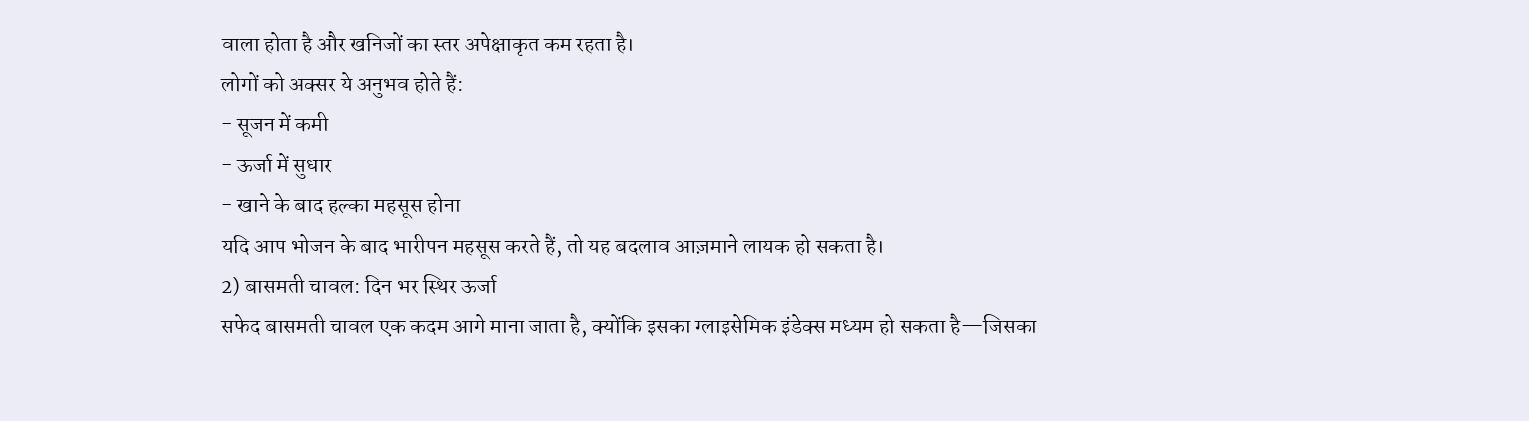वाला होता है और खनिजों का स्तर अपेक्षाकृत कम रहता है।
लोगों को अक्सर ये अनुभव होते हैं:
- सूजन में कमी
- ऊर्जा में सुधार
- खाने के बाद हल्का महसूस होना
यदि आप भोजन के बाद भारीपन महसूस करते हैं, तो यह बदलाव आज़माने लायक हो सकता है।
2) बासमती चावल: दिन भर स्थिर ऊर्जा
सफेद बासमती चावल एक कदम आगे माना जाता है, क्योंकि इसका ग्लाइसेमिक इंडेक्स मध्यम हो सकता है—जिसका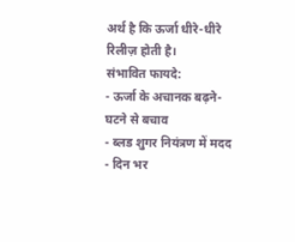अर्थ है कि ऊर्जा धीरे-धीरे रिलीज़ होती है।
संभावित फायदे:
- ऊर्जा के अचानक बढ़ने-घटने से बचाव
- ब्लड शुगर नियंत्रण में मदद
- दिन भर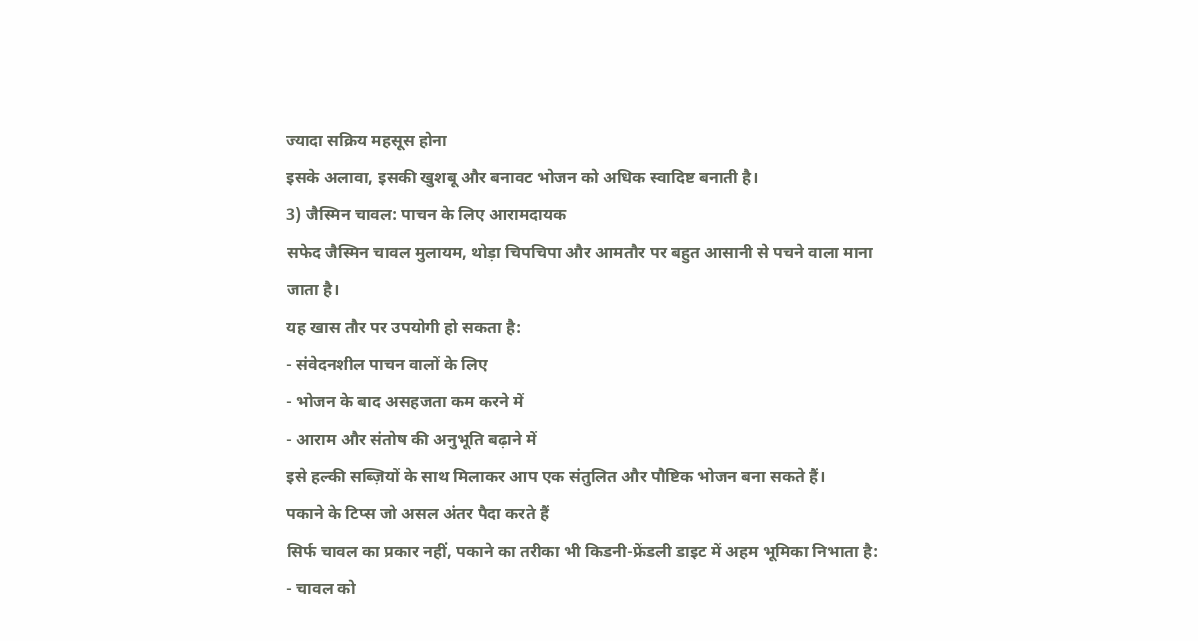ज्यादा सक्रिय महसूस होना
इसके अलावा, इसकी खुशबू और बनावट भोजन को अधिक स्वादिष्ट बनाती है।
3) जैस्मिन चावल: पाचन के लिए आरामदायक
सफेद जैस्मिन चावल मुलायम, थोड़ा चिपचिपा और आमतौर पर बहुत आसानी से पचने वाला माना जाता है।
यह खास तौर पर उपयोगी हो सकता है:
- संवेदनशील पाचन वालों के लिए
- भोजन के बाद असहजता कम करने में
- आराम और संतोष की अनुभूति बढ़ाने में
इसे हल्की सब्ज़ियों के साथ मिलाकर आप एक संतुलित और पौष्टिक भोजन बना सकते हैं।
पकाने के टिप्स जो असल अंतर पैदा करते हैं
सिर्फ चावल का प्रकार नहीं, पकाने का तरीका भी किडनी-फ्रेंडली डाइट में अहम भूमिका निभाता है:
- चावल को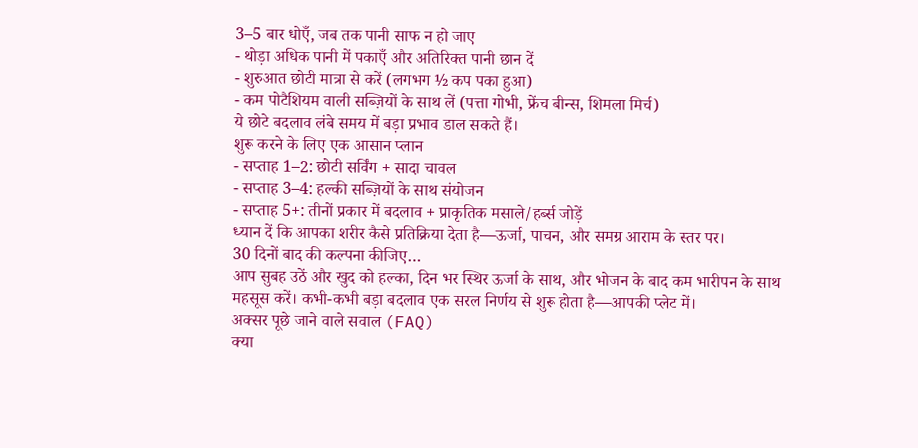3–5 बार धोएँ, जब तक पानी साफ न हो जाए
- थोड़ा अधिक पानी में पकाएँ और अतिरिक्त पानी छान दें
- शुरुआत छोटी मात्रा से करें (लगभग ½ कप पका हुआ)
- कम पोटैशियम वाली सब्ज़ियों के साथ लें (पत्ता गोभी, फ्रेंच बीन्स, शिमला मिर्च)
ये छोटे बदलाव लंबे समय में बड़ा प्रभाव डाल सकते हैं।
शुरू करने के लिए एक आसान प्लान
- सप्ताह 1–2: छोटी सर्विंग + सादा चावल
- सप्ताह 3–4: हल्की सब्ज़ियों के साथ संयोजन
- सप्ताह 5+: तीनों प्रकार में बदलाव + प्राकृतिक मसाले/हर्ब्स जोड़ें
ध्यान दें कि आपका शरीर कैसे प्रतिक्रिया देता है—ऊर्जा, पाचन, और समग्र आराम के स्तर पर।
30 दिनों बाद की कल्पना कीजिए…
आप सुबह उठें और खुद को हल्का, दिन भर स्थिर ऊर्जा के साथ, और भोजन के बाद कम भारीपन के साथ महसूस करें। कभी-कभी बड़ा बदलाव एक सरल निर्णय से शुरू होता है—आपकी प्लेट में।
अक्सर पूछे जाने वाले सवाल (FAQ)
क्या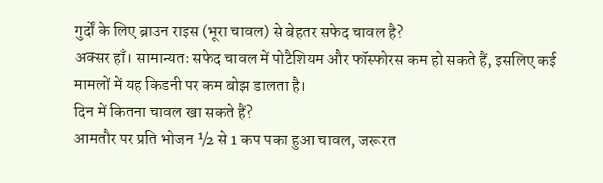गुर्दों के लिए ब्राउन राइस (भूरा चावल) से बेहतर सफेद चावल है?
अक्सर हाँ। सामान्यतः सफेद चावल में पोटैशियम और फॉस्फोरस कम हो सकते हैं, इसलिए कई मामलों में यह किडनी पर कम बोझ डालता है।
दिन में कितना चावल खा सकते हैं?
आमतौर पर प्रति भोजन ½ से 1 कप पका हुआ चावल, जरूरत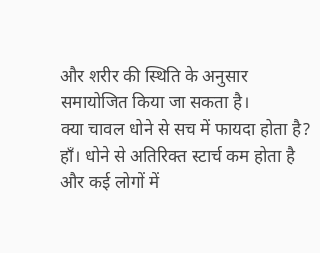और शरीर की स्थिति के अनुसार समायोजित किया जा सकता है।
क्या चावल धोने से सच में फायदा होता है?
हाँ। धोने से अतिरिक्त स्टार्च कम होता है और कई लोगों में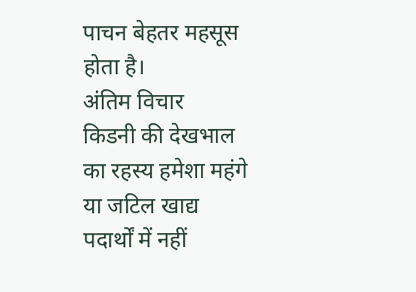पाचन बेहतर महसूस होता है।
अंतिम विचार
किडनी की देखभाल का रहस्य हमेशा महंगे या जटिल खाद्य पदार्थों में नहीं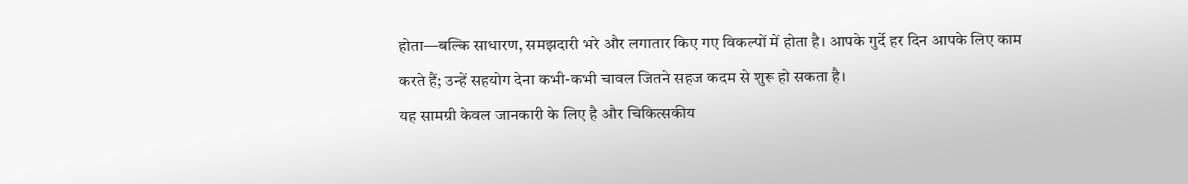होता—बल्कि साधारण, समझदारी भरे और लगातार किए गए विकल्पों में होता है। आपके गुर्दे हर दिन आपके लिए काम करते हैं; उन्हें सहयोग देना कभी-कभी चावल जितने सहज कदम से शुरू हो सकता है।
यह सामग्री केवल जानकारी के लिए है और चिकित्सकीय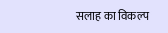सलाह का विकल्प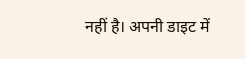नहीं है। अपनी डाइट में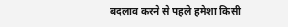बदलाव करने से पहले हमेशा किसी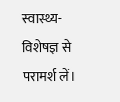स्वास्थ्य-विशेषज्ञ से परामर्श लें।